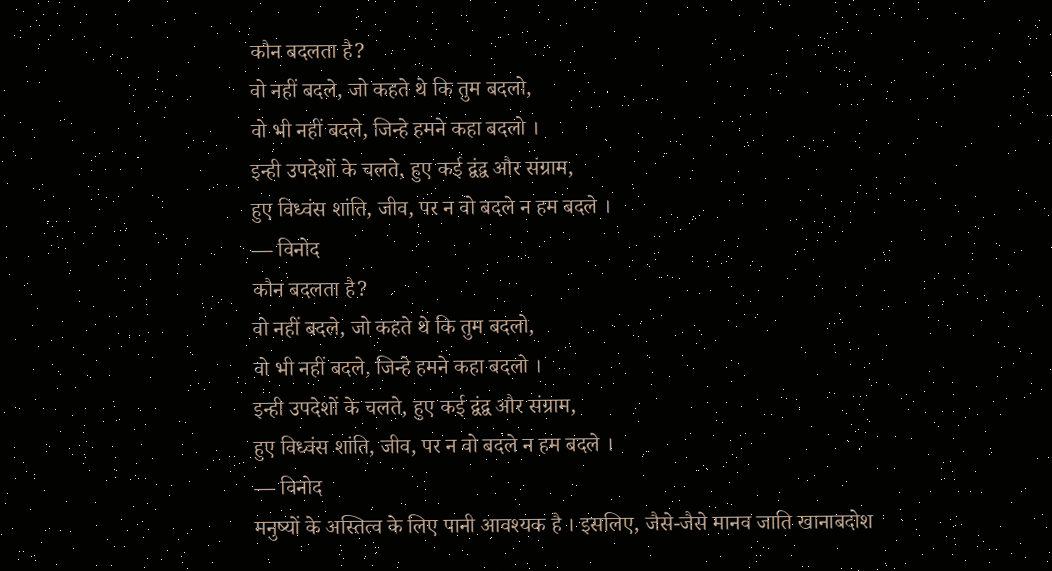कौन बदलता है?
वो नहीं बदले, जो कहते थे कि तुम बदलो,
वो भी नहीं बदले, जिन्हे हमने कहा बदलो ।
इन्ही उपदेशों के चलते, हुए कई द्वंद्व और संग्राम,
हुए विध्वंस शांति, जीव, पर न वो बदले न हम बदले ।
— विनोद
कौन बदलता है?
वो नहीं बदले, जो कहते थे कि तुम बदलो,
वो भी नहीं बदले, जिन्हे हमने कहा बदलो ।
इन्ही उपदेशों के चलते, हुए कई द्वंद्व और संग्राम,
हुए विध्वंस शांति, जीव, पर न वो बदले न हम बदले ।
— विनोद
मनुष्यों के अस्तित्व के लिए पानी आवश्यक है । इसलिए, जैसे-जैसे मानव जाति खानाबदोश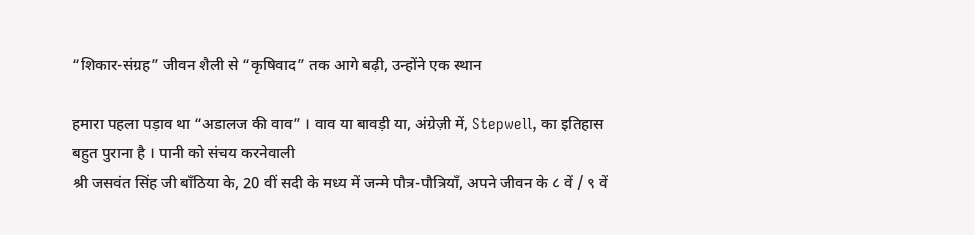“शिकार-संग्रह” जीवन शैली से “कृषिवाद” तक आगे बढ़ी, उन्होंने एक स्थान

हमारा पहला पड़ाव था “अडालज की वाव” । वाव या बावड़ी या, अंग्रेज़ी में, Stepwell, का इतिहास बहुत पुराना है । पानी को संचय करनेवाली
श्री जसवंत सिंह जी बाँठिया के, 20 वीं सदी के मध्य में जन्मे पौत्र-पौत्रियाँ, अपने जीवन के ८ वें / ९ वें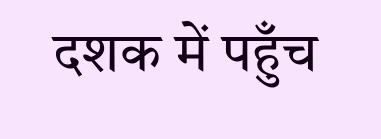दशक में पहुँच